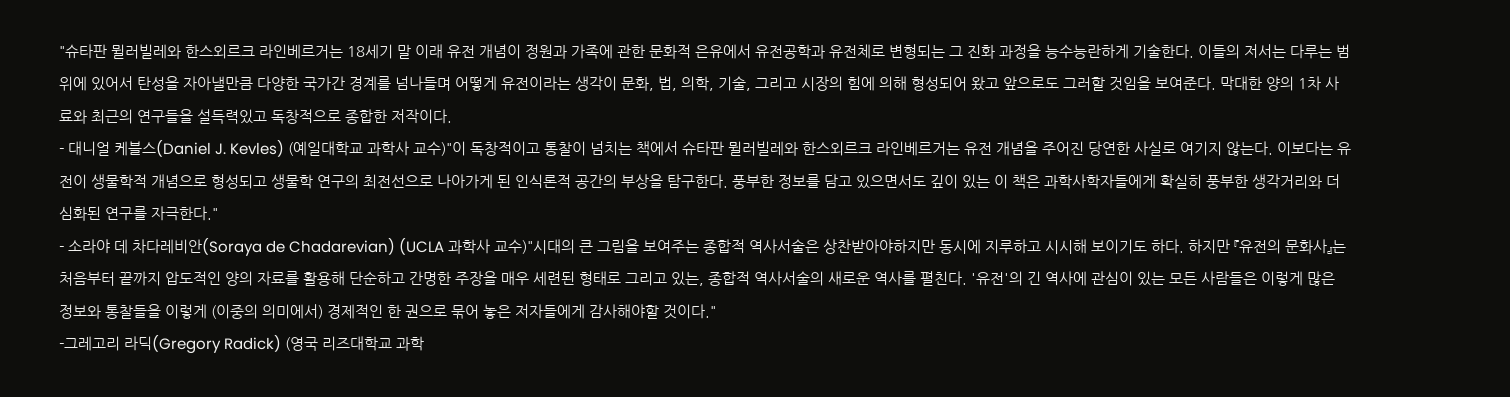"슈타판 뮐러빌레와 한스외르크 라인베르거는 18세기 말 이래 유전 개념이 정원과 가족에 관한 문화적 은유에서 유전공학과 유전체로 변형되는 그 진화 과정을 능수능란하게 기술한다. 이들의 저서는 다루는 범위에 있어서 탄성을 자아낼만큼 다양한 국가간 경계를 넘나들며 어떻게 유전이라는 생각이 문화, 법, 의학, 기술, 그리고 시장의 힘에 의해 형성되어 왔고 앞으로도 그러할 것임을 보여준다. 막대한 양의 1차 사료와 최근의 연구들을 설득력있고 독창적으로 종합한 저작이다.
- 대니얼 케블스(Daniel J. Kevles) (예일대학교 과학사 교수)"이 독창적이고 통찰이 넘치는 책에서 슈타판 뮐러빌레와 한스외르크 라인베르거는 유전 개념을 주어진 당연한 사실로 여기지 않는다. 이보다는 유전이 생물학적 개념으로 형성되고 생물학 연구의 최전선으로 나아가게 된 인식론적 공간의 부상을 탐구한다. 풍부한 정보를 담고 있으면서도 깊이 있는 이 책은 과학사학자들에게 확실히 풍부한 생각거리와 더 심화된 연구를 자극한다."
- 소라야 데 차다레비안(Soraya de Chadarevian) (UCLA 과학사 교수)"시대의 큰 그림을 보여주는 종합적 역사서술은 상찬받아야하지만 동시에 지루하고 시시해 보이기도 하다. 하지만 『유전의 문화사』는 처음부터 끝까지 압도적인 양의 자료를 활용해 단순하고 간명한 주장을 매우 세련된 형태로 그리고 있는, 종합적 역사서술의 새로운 역사를 펼친다. '유전'의 긴 역사에 관심이 있는 모든 사람들은 이렇게 많은 정보와 통찰들을 이렇게 (이중의 의미에서) 경제적인 한 권으로 묶어 놓은 저자들에게 감사해야할 것이다."
-그레고리 라딕(Gregory Radick) (영국 리즈대학교 과학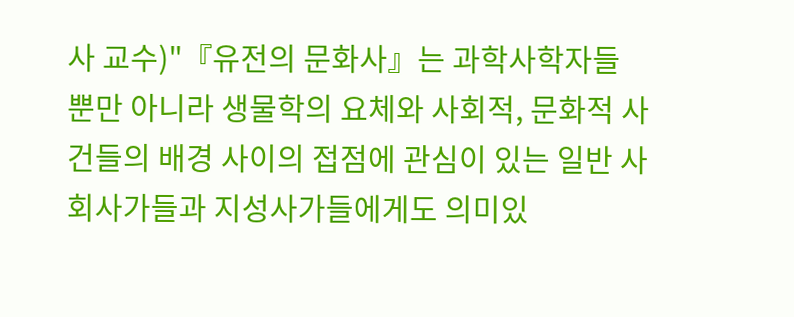사 교수)"『유전의 문화사』는 과학사학자들 뿐만 아니라 생물학의 요체와 사회적, 문화적 사건들의 배경 사이의 접점에 관심이 있는 일반 사회사가들과 지성사가들에게도 의미있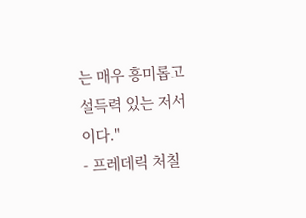는 매우 흥미롭고 설득력 있는 저서이다."
- 프레데릭 처칠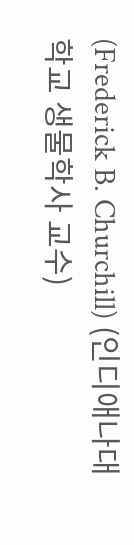(Frederick B. Churchill) (인디애나대학교 생물학사 교수)